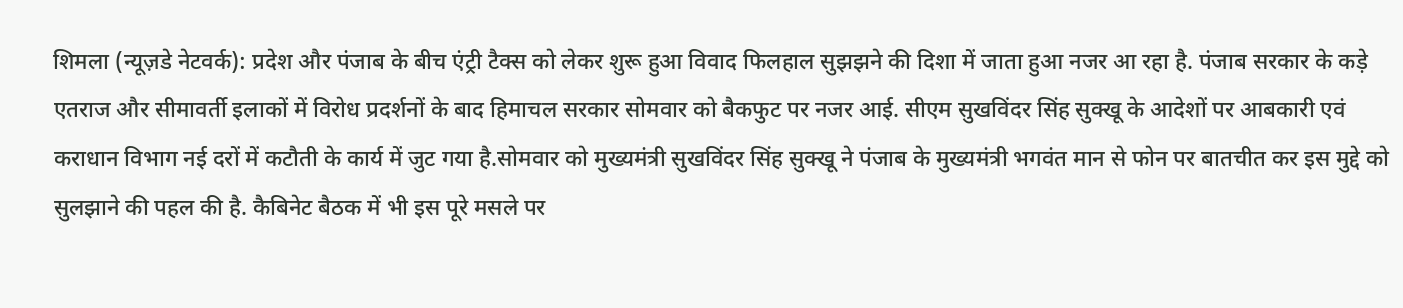शिमला (न्यूज़डे नेटवर्क): प्रदेश और पंजाब के बीच एंट्री टैक्स को लेकर शुरू हुआ विवाद फिलहाल सुझझने की दिशा में जाता हुआ नजर आ रहा है. पंजाब सरकार के कड़े एतराज और सीमावर्ती इलाकों में विरोध प्रदर्शनों के बाद हिमाचल सरकार सोमवार को बैकफुट पर नजर आई. सीएम सुखविंदर सिंह सुक्खू के आदेशों पर आबकारी एवं कराधान विभाग नई दरों में कटौती के कार्य में जुट गया है.सोमवार को मुख्यमंत्री सुखविंदर सिंह सुक्खू ने पंजाब के मुख्यमंत्री भगवंत मान से फोन पर बातचीत कर इस मुद्दे को सुलझाने की पहल की है. कैबिनेट बैठक में भी इस पूरे मसले पर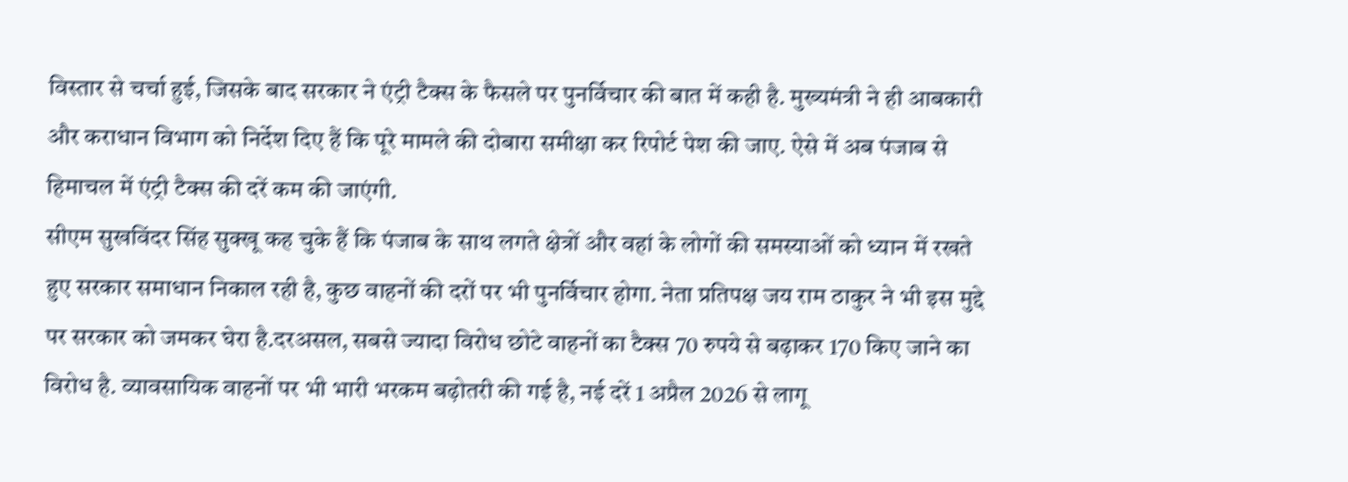विस्तार से चर्चा हुई, जिसके बाद सरकार ने एंट्री टैक्स के फैसले पर पुनर्विचार की बात में कही है. मुख्यमंत्री ने ही आबकारी और कराधान विभाग को निर्देश दिए हैं कि पूरे मामले की दोबारा समीक्षा कर रिपोर्ट पेश की जाए. ऐसे में अब पंजाब से हिमाचल में एंट्री टैक्स की दरें कम की जाएंगी.
सीएम सुखविंदर सिंह सुक्खू कह चुके हैं कि पंजाब के साथ लगते क्षेत्रों और वहां के लोगों की समस्याओं को ध्यान में रखते हुए सरकार समाधान निकाल रही है, कुछ वाहनों की दरों पर भी पुनर्विचार होगा. नेता प्रतिपक्ष जय राम ठाकुर ने भी इस मुद्दे पर सरकार को जमकर घेरा है.दरअसल, सबसे ज्यादा विरोध छोटे वाहनों का टैक्स 70 रुपये से बढ़ाकर 170 किए जाने का विरोध है. व्यावसायिक वाहनों पर भी भारी भरकम बढ़ोतरी की गई है, नई दरें 1 अप्रैल 2026 से लागू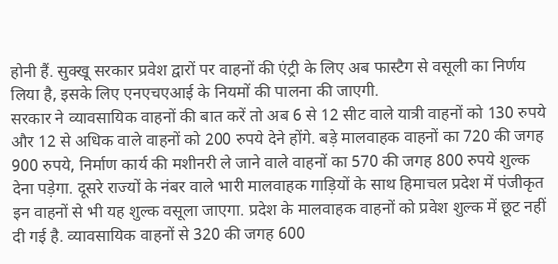होनी हैं. सुक्खू सरकार प्रवेश द्वारों पर वाहनों की एंट्री के लिए अब फास्टैग से वसूली का निर्णय लिया है, इसके लिए एनएचएआई के नियमों की पालना की जाएगी.
सरकार ने व्यावसायिक वाहनों की बात करें तो अब 6 से 12 सीट वाले यात्री वाहनों को 130 रुपये और 12 से अधिक वाले वाहनों को 200 रुपये देने होंगे. बड़े मालवाहक वाहनों का 720 की जगह 900 रुपये, निर्माण कार्य की मशीनरी ले जाने वाले वाहनों का 570 की जगह 800 रुपये शुल्क देना पड़ेगा. दूसरे राज्यों के नंबर वाले भारी मालवाहक गाड़ियों के साथ हिमाचल प्रदेश में पंजीकृत इन वाहनों से भी यह शुल्क वसूला जाएगा. प्रदेश के मालवाहक वाहनों को प्रवेश शुल्क में छूट नहीं दी गई है. व्यावसायिक वाहनों से 320 की जगह 600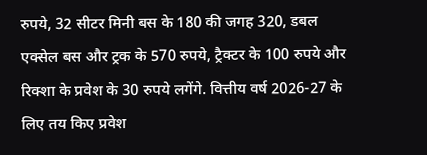रुपये, 32 सीटर मिनी बस के 180 की जगह 320, डबल एक्सेल बस और ट्रक के 570 रुपये, ट्रैक्टर के 100 रुपये और रिक्शा के प्रवेश के 30 रुपये लगेंगे. वित्तीय वर्ष 2026-27 के लिए तय किए प्रवेश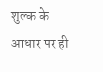शुल्क के आधार पर ही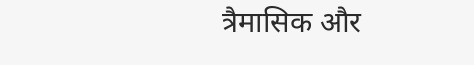त्रैमासिक और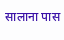सालाना पास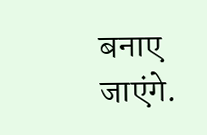बनाए जाएंगे.